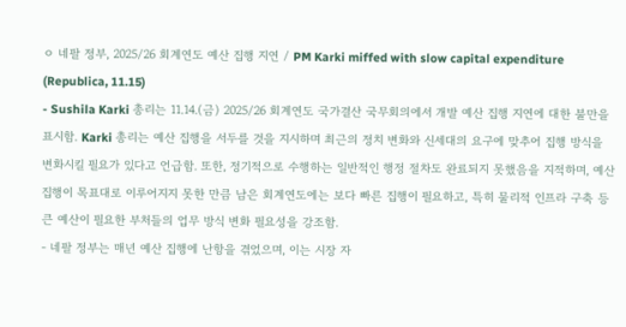ㅇ 네팔 정부, 2025/26 회계연도 예산 집행 지연 / PM Karki miffed with slow capital expenditure (Republica, 11.15)
- Sushila Karki 총리는 11.14.(금) 2025/26 회계연도 국가결산 국무회의에서 개발 예산 집행 지연에 대한 불만을 표시함. Karki 총리는 예산 집행을 서두를 것을 지시하며 최근의 정치 변화와 신세대의 요구에 맞추어 집행 방식을 변화시킬 필요가 있다고 언급함. 또한, 정기적으로 수행하는 일반적인 행정 절차도 완료되지 못했음을 지적하며, 예산 집행이 목표대로 이루어지지 못한 만큼 남은 회계연도에는 보다 빠른 집행이 필요하고, 특히 물리적 인프라 구축 등 큰 예산이 필요한 부처들의 업무 방식 변화 필요성을 강조함.
- 네팔 정부는 매년 예산 집행에 난항을 겪었으며, 이는 시장 자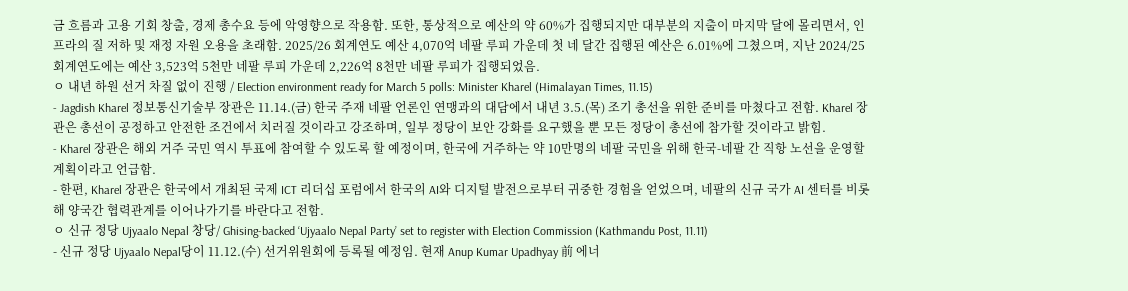금 흐름과 고용 기회 창출, 경제 총수요 등에 악영향으로 작용함. 또한, 통상적으로 예산의 약 60%가 집행되지만 대부분의 지출이 마지막 달에 몰리면서, 인프라의 질 저하 및 재정 자원 오용을 초래함. 2025/26 회계연도 예산 4,070억 네팔 루피 가운데 첫 네 달간 집행된 예산은 6.01%에 그쳤으며, 지난 2024/25 회계연도에는 예산 3,523억 5천만 네팔 루피 가운데 2,226억 8천만 네팔 루피가 집행되었음.
ㅇ 내년 하원 선거 차질 없이 진행 / Election environment ready for March 5 polls: Minister Kharel (Himalayan Times, 11.15)
- Jagdish Kharel 정보통신기술부 장관은 11.14.(금) 한국 주재 네팔 언론인 연맹과의 대담에서 내년 3.5.(목) 조기 총선을 위한 준비를 마쳤다고 전함. Kharel 장관은 총선이 공정하고 안전한 조건에서 치러질 것이라고 강조하며, 일부 정당이 보안 강화를 요구했을 뿐 모든 정당이 총선에 참가할 것이라고 밝힘.
- Kharel 장관은 해외 거주 국민 역시 투표에 참여할 수 있도록 할 예정이며, 한국에 거주하는 약 10만명의 네팔 국민을 위해 한국-네팔 간 직항 노선을 운영할 계획이라고 언급함.
- 한편, Kharel 장관은 한국에서 개최된 국제 ICT 리더십 포럼에서 한국의 AI와 디지털 발전으로부터 귀중한 경험을 얻었으며, 네팔의 신규 국가 AI 센터를 비롯해 양국간 협력관계를 이어나가기를 바란다고 전함.
ㅇ 신규 정당 Ujyaalo Nepal 창당/ Ghising-backed ‘Ujyaalo Nepal Party’ set to register with Election Commission (Kathmandu Post, 11.11)
- 신규 정당 Ujyaalo Nepal당이 11.12.(수) 선거위원회에 등록될 예정임. 현재 Anup Kumar Upadhyay 前 에너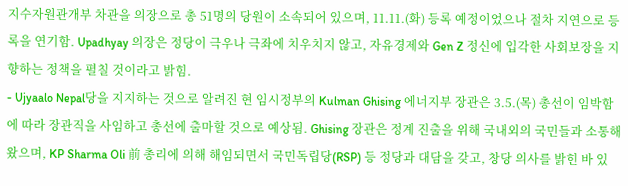지수자원관개부 차관을 의장으로 총 51명의 당원이 소속되어 있으며, 11.11.(화) 등록 예정이었으나 절차 지연으로 등록을 연기함. Upadhyay 의장은 정당이 극우나 극좌에 치우치지 않고, 자유경제와 Gen Z 정신에 입각한 사회보장을 지향하는 정책을 펼칠 것이라고 밝힘.
- Ujyaalo Nepal당을 지지하는 것으로 알려진 현 임시정부의 Kulman Ghising 에너지부 장관은 3.5.(목) 총선이 임박함에 따라 장관직을 사임하고 총선에 출마할 것으로 예상됨. Ghising 장관은 정계 진출을 위해 국내외의 국민들과 소통해왔으며, KP Sharma Oli 前 총리에 의해 해임되면서 국민독립당(RSP) 등 정당과 대담을 갖고, 창당 의사를 밝힌 바 있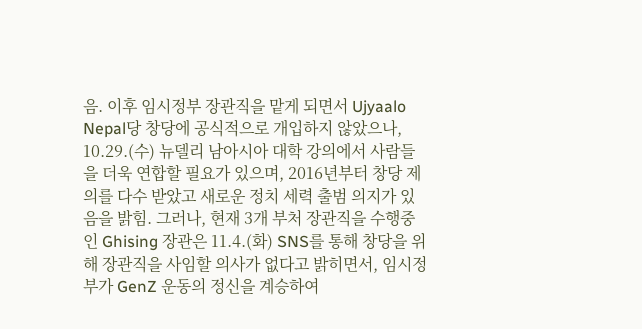음. 이후 임시정부 장관직을 맡게 되면서 Ujyaalo Nepal당 창당에 공식적으로 개입하지 않았으나, 10.29.(수) 뉴델리 남아시아 대학 강의에서 사람들을 더욱 연합할 필요가 있으며, 2016년부터 창당 제의를 다수 받았고 새로운 정치 세력 출범 의지가 있음을 밝힘. 그러나, 현재 3개 부처 장관직을 수행중인 Ghising 장관은 11.4.(화) SNS를 통해 창당을 위해 장관직을 사임할 의사가 없다고 밝히면서, 임시정부가 GenZ 운동의 정신을 계승하여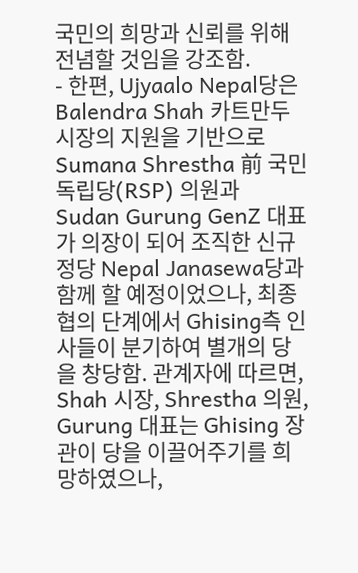국민의 희망과 신뢰를 위해 전념할 것임을 강조함.
- 한편, Ujyaalo Nepal당은 Balendra Shah 카트만두 시장의 지원을 기반으로 Sumana Shrestha 前 국민독립당(RSP) 의원과 Sudan Gurung GenZ 대표가 의장이 되어 조직한 신규 정당 Nepal Janasewa당과 함께 할 예정이었으나, 최종 협의 단계에서 Ghising측 인사들이 분기하여 별개의 당을 창당함. 관계자에 따르면, Shah 시장, Shrestha 의원, Gurung 대표는 Ghising 장관이 당을 이끌어주기를 희망하였으나,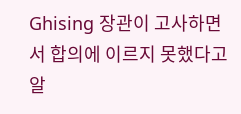Ghising 장관이 고사하면서 합의에 이르지 못했다고 알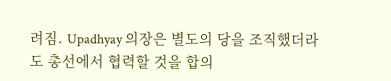려짐. Upadhyay 의장은 별도의 당을 조직했더라도 총선에서 협력할 것을 합의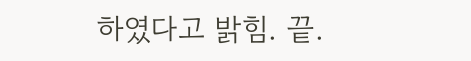하였다고 밝힘. 끝.